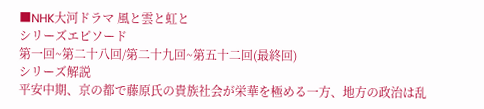■NHK大河ドラマ 風と雲と虹と
シリーズエピソード
第一回~第二十八回/第二十九回~第五十二回(最終回)
シリーズ解説
平安中期、京の都で藤原氏の貴族社会が栄華を極める一方、地方の政治は乱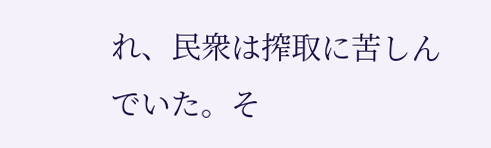れ、民衆は搾取に苦しんでいた。そ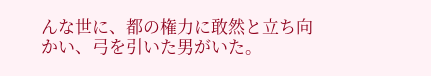んな世に、都の権力に敢然と立ち向かい、弓を引いた男がいた。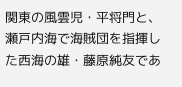関東の風雲児・平将門と、瀬戸内海で海賊団を指揮した西海の雄・藤原純友であ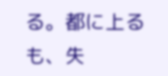る。都に上るも、失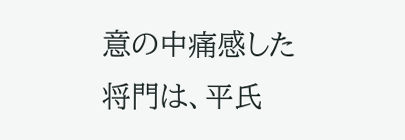意の中痛感した将門は、平氏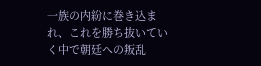一族の内紛に巻き込まれ、これを勝ち抜いていく中で朝廷への叛乱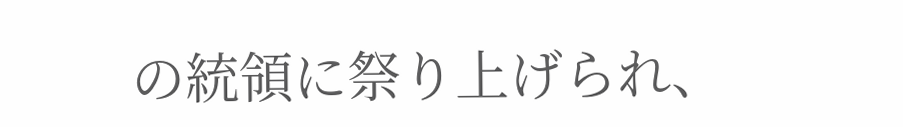の統領に祭り上げられ、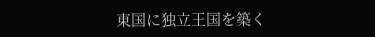東国に独立王国を築く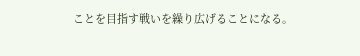ことを目指す戦いを繰り広げることになる。